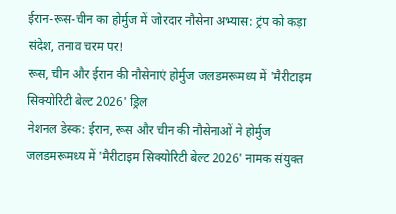ईरान-रूस-चीन का होर्मुज में जोरदार नौसेना अभ्यास: ट्रंप को कड़ा संदेश, तनाव चरम पर!
रूस, चीन और ईरान की नौसेनाएं होर्मुज जलडमरूमध्य में 'मैरीटाइम सिक्योरिटी बेल्ट 2026' ड्रिल
नेशनल डेस्क: ईरान, रूस और चीन की नौसेनाओं ने होर्मुज जलडमरूमध्य में 'मैरीटाइम सिक्योरिटी बेल्ट 2026' नामक संयुक्त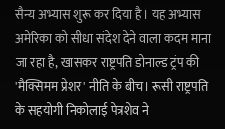सैन्य अभ्यास शुरू कर दिया है। यह अभ्यास अमेरिका को सीधा संदेश देने वाला कदम माना जा रहा है, खासकर राष्ट्रपति डोनाल्ड ट्रंप की 'मैक्सिमम प्रेशर' नीति के बीच। रूसी राष्ट्रपति के सहयोगी निकोलाई पेत्रशेव ने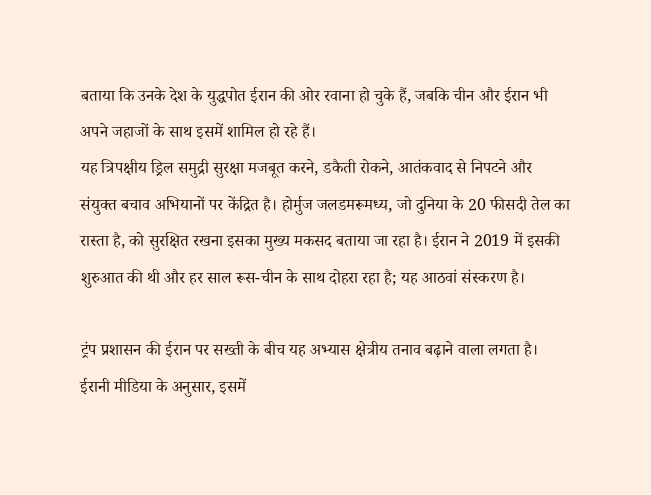बताया कि उनके देश के युद्धपोत ईरान की ओर रवाना हो चुके हैं, जबकि चीन और ईरान भी अपने जहाजों के साथ इसमें शामिल हो रहे हैं।
यह त्रिपक्षीय ड्रिल समुद्री सुरक्षा मजबूत करने, डकैती रोकने, आतंकवाद से निपटने और संयुक्त बचाव अभियानों पर केंद्रित है। होर्मुज जलडमरूमध्य, जो दुनिया के 20 फीसदी तेल का रास्ता है, को सुरक्षित रखना इसका मुख्य मकसद बताया जा रहा है। ईरान ने 2019 में इसकी शुरुआत की थी और हर साल रूस-चीन के साथ दोहरा रहा है; यह आठवां संस्करण है।

ट्रंप प्रशासन की ईरान पर सख्ती के बीच यह अभ्यास क्षेत्रीय तनाव बढ़ाने वाला लगता है। ईरानी मीडिया के अनुसार, इसमें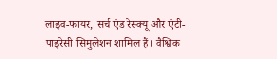लाइव-फायर, सर्च एंड रेस्क्यू और एंटी-पाइरेसी सिमुलेशन शामिल हैं। वैश्विक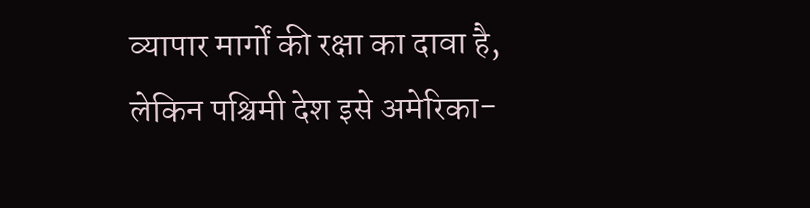व्यापार मार्गों की रक्षा का दावा है, लेकिन पश्चिमी देश इसे अमेरिका-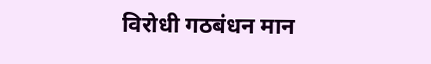विरोधी गठबंधन मान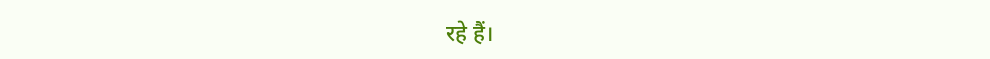रहे हैं।